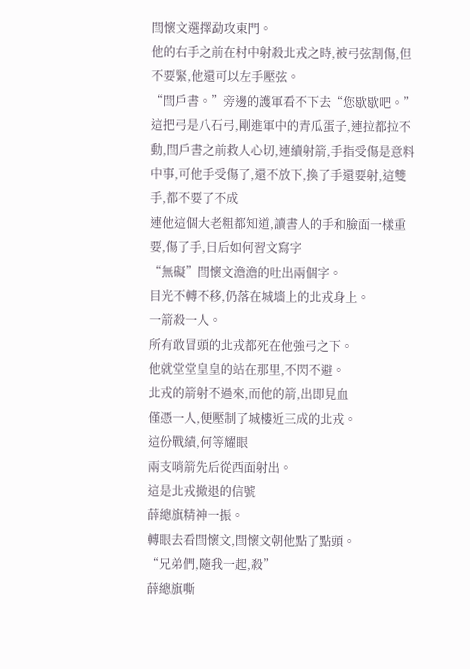閆懷文選擇勐攻東門。
他的右手之前在村中射殺北戎之時,被弓弦割傷,但不要緊,他還可以左手壓弦。
“閆戶書。”旁邊的護軍看不下去“您歇歇吧。”
這把弓是八石弓,剛進軍中的青瓜蛋子,連拉都拉不動,閆戶書之前救人心切,連續射箭,手指受傷是意料中事,可他手受傷了,還不放下,換了手還要射,這雙手,都不要了不成
連他這個大老粗都知道,讀書人的手和臉面一樣重要,傷了手,日后如何習文寫字
“無礙”閆懷文澹澹的吐出兩個字。
目光不轉不移,仍落在城墻上的北戎身上。
一箭殺一人。
所有敢冒頭的北戎都死在他強弓之下。
他就堂堂皇皇的站在那里,不閃不避。
北戎的箭射不過來,而他的箭,出即見血
僅憑一人,便壓制了城樓近三成的北戎。
這份戰績,何等耀眼
兩支哨箭先后從西面射出。
這是北戎撤退的信號
薛總旗精神一振。
轉眼去看閆懷文,閆懷文朝他點了點頭。
“兄弟們,隨我一起,殺”
薛總旗嘶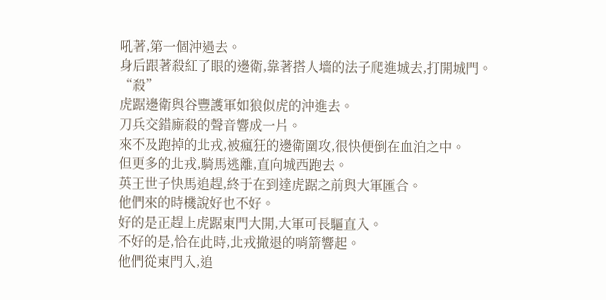吼著,第一個沖過去。
身后跟著殺紅了眼的邊衛,靠著搭人墻的法子爬進城去,打開城門。
“殺”
虎踞邊衛與谷豐護軍如狼似虎的沖進去。
刀兵交錯廝殺的聲音響成一片。
來不及跑掉的北戎,被瘋狂的邊衛圍攻,很快便倒在血泊之中。
但更多的北戎,騎馬逃離,直向城西跑去。
英王世子快馬追趕,終于在到達虎踞之前與大軍匯合。
他們來的時機說好也不好。
好的是正趕上虎踞東門大開,大軍可長驅直入。
不好的是,恰在此時,北戎撤退的哨箭響起。
他們從東門入,追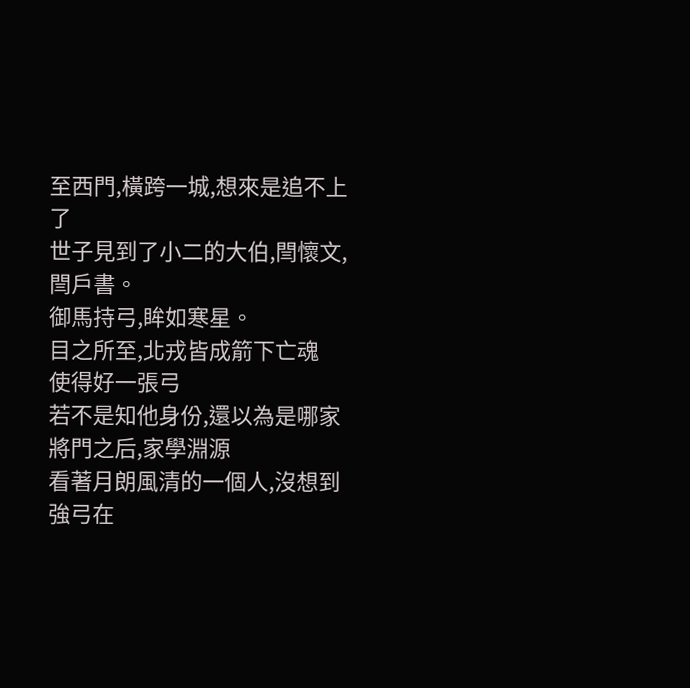至西門,橫跨一城,想來是追不上了
世子見到了小二的大伯,閆懷文,閆戶書。
御馬持弓,眸如寒星。
目之所至,北戎皆成箭下亡魂
使得好一張弓
若不是知他身份,還以為是哪家將門之后,家學淵源
看著月朗風清的一個人,沒想到強弓在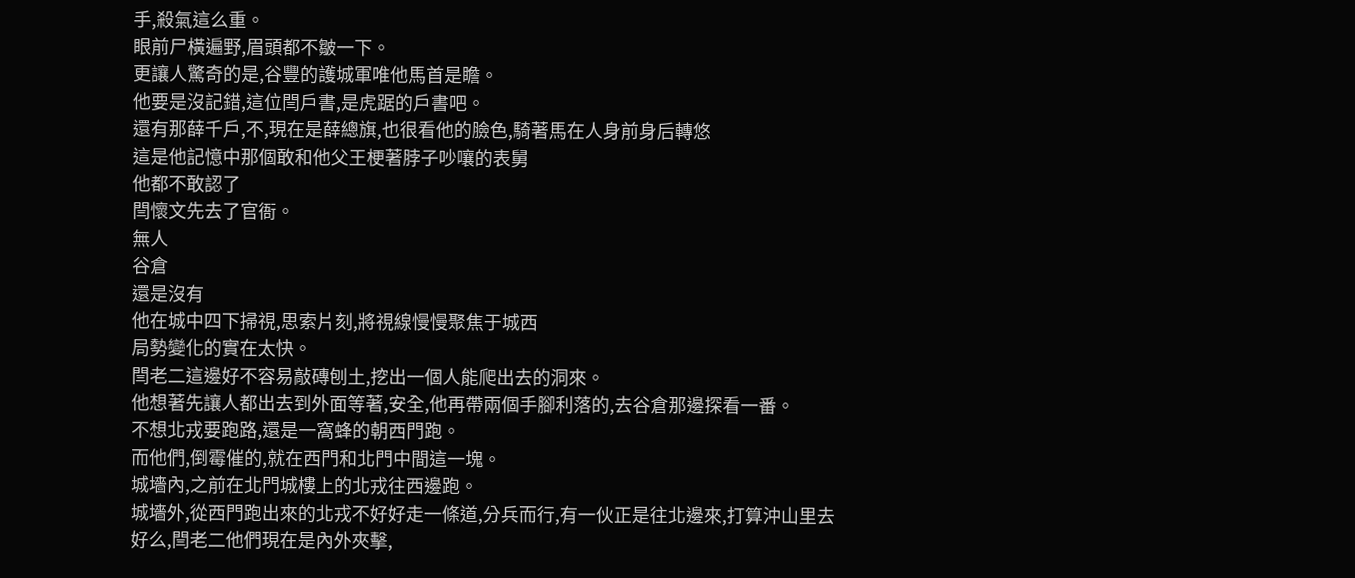手,殺氣這么重。
眼前尸橫遍野,眉頭都不皺一下。
更讓人驚奇的是,谷豐的護城軍唯他馬首是瞻。
他要是沒記錯,這位閆戶書,是虎踞的戶書吧。
還有那薛千戶,不,現在是薛總旗,也很看他的臉色,騎著馬在人身前身后轉悠
這是他記憶中那個敢和他父王梗著脖子吵嚷的表舅
他都不敢認了
閆懷文先去了官衙。
無人
谷倉
還是沒有
他在城中四下掃視,思索片刻,將視線慢慢聚焦于城西
局勢變化的實在太快。
閆老二這邊好不容易敲磚刨土,挖出一個人能爬出去的洞來。
他想著先讓人都出去到外面等著,安全,他再帶兩個手腳利落的,去谷倉那邊探看一番。
不想北戎要跑路,還是一窩蜂的朝西門跑。
而他們,倒霉催的,就在西門和北門中間這一塊。
城墻內,之前在北門城樓上的北戎往西邊跑。
城墻外,從西門跑出來的北戎不好好走一條道,分兵而行,有一伙正是往北邊來,打算沖山里去
好么,閆老二他們現在是內外夾擊,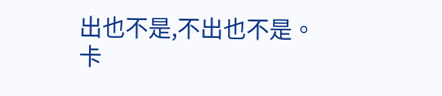出也不是,不出也不是。
卡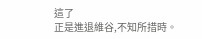這了
正是進退維谷,不知所措時。